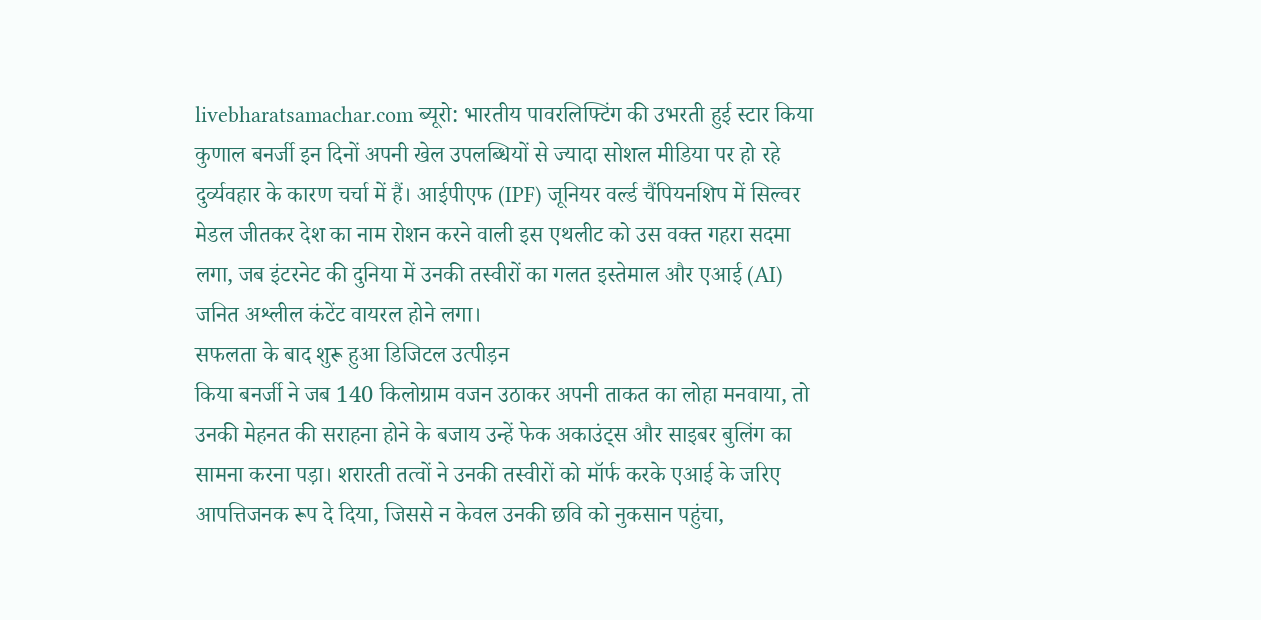livebharatsamachar.com ब्यूरो: भारतीय पावरलिफ्टिंग की उभरती हुई स्टार किया कुणाल बनर्जी इन दिनों अपनी खेल उपलब्धियों से ज्यादा सोशल मीडिया पर हो रहे दुर्व्यवहार के कारण चर्चा में हैं। आईपीएफ (IPF) जूनियर वर्ल्ड चैंपियनशिप में सिल्वर मेडल जीतकर देश का नाम रोशन करने वाली इस एथलीट को उस वक्त गहरा सदमा लगा, जब इंटरनेट की दुनिया में उनकी तस्वीरों का गलत इस्तेमाल और एआई (AI) जनित अश्लील कंटेंट वायरल होने लगा।
सफलता के बाद शुरू हुआ डिजिटल उत्पीड़न
किया बनर्जी ने जब 140 किलोग्राम वजन उठाकर अपनी ताकत का लोहा मनवाया, तो उनकी मेहनत की सराहना होने के बजाय उन्हें फेक अकाउंट्स और साइबर बुलिंग का सामना करना पड़ा। शरारती तत्वों ने उनकी तस्वीरों को मॉर्फ करके एआई के जरिए आपत्तिजनक रूप दे दिया, जिससे न केवल उनकी छवि को नुकसान पहुंचा,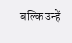बल्कि उन्हें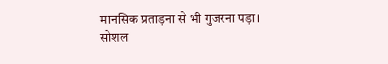मानसिक प्रताड़ना से भी गुजरना पड़ा।
सोशल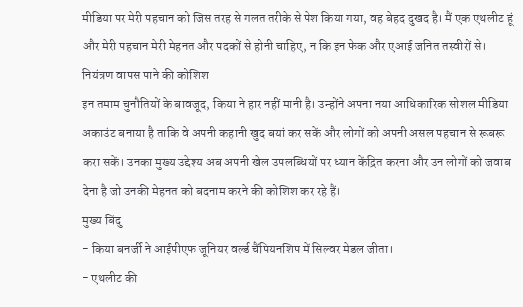मीडिया पर मेरी पहचान को जिस तरह से गलत तरीके से पेश किया गया, वह बेहद दुखद है। मैं एक एथलीट हूं और मेरी पहचान मेरी मेहनत और पदकों से होनी चाहिए, न कि इन फेक और एआई जनित तस्वीरों से।
नियंत्रण वापस पाने की कोशिश
इन तमाम चुनौतियों के बावजूद, किया ने हार नहीं मानी है। उन्होंने अपना नया आधिकारिक सोशल मीडिया अकाउंट बनाया है ताकि वे अपनी कहानी खुद बयां कर सकें और लोगों को अपनी असल पहचान से रूबरू करा सकें। उनका मुख्य उद्देश्य अब अपनी खेल उपलब्धियों पर ध्यान केंद्रित करना और उन लोगों को जवाब देना है जो उनकी मेहनत को बदनाम करने की कोशिश कर रहे हैं।
मुख्य बिंदु
- किया बनर्जी ने आईपीएफ जूनियर वर्ल्ड चैंपियनशिप में सिल्वर मेडल जीता।
- एथलीट की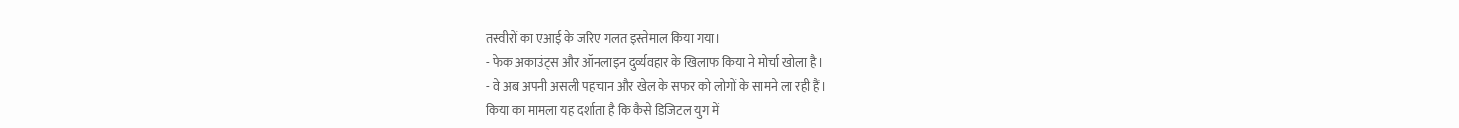तस्वीरों का एआई के जरिए गलत इस्तेमाल किया गया।
- फेक अकाउंट्स और ऑनलाइन दुर्व्यवहार के खिलाफ किया ने मोर्चा खोला है।
- वे अब अपनी असली पहचान और खेल के सफर को लोगों के सामने ला रही हैं।
किया का मामला यह दर्शाता है कि कैसे डिजिटल युग में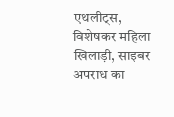एथलीट्स, विशेषकर महिला खिलाड़ी, साइबर अपराध का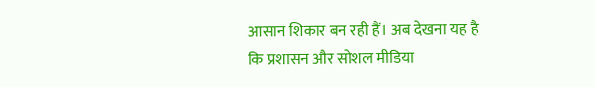आसान शिकार बन रही हैं। अब देखना यह है कि प्रशासन और सोशल मीडिया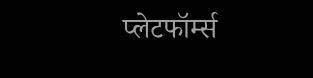प्लेटफॉर्म्स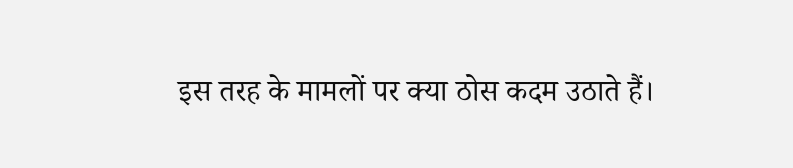इस तरह के मामलों पर क्या ठोस कदम उठाते हैं।